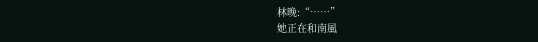林晚:“……”
她正在和南風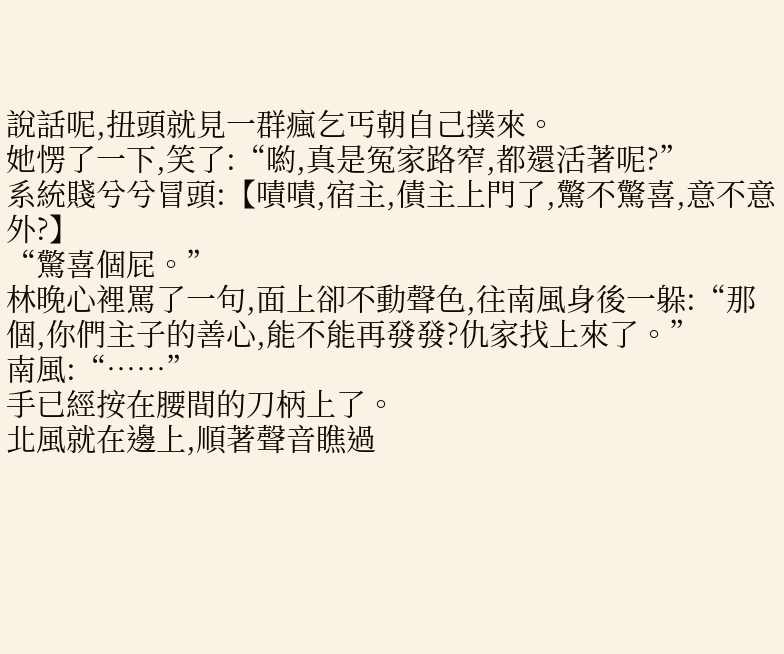說話呢,扭頭就見一群瘋乞丐朝自己撲來。
她愣了一下,笑了:“喲,真是冤家路窄,都還活著呢?”
系統賤兮兮冒頭:【嘖嘖,宿主,債主上門了,驚不驚喜,意不意外?】
“驚喜個屁。”
林晚心裡罵了一句,面上卻不動聲色,往南風身後一躲:“那個,你們主子的善心,能不能再發發?仇家找上來了。”
南風:“……”
手已經按在腰間的刀柄上了。
北風就在邊上,順著聲音瞧過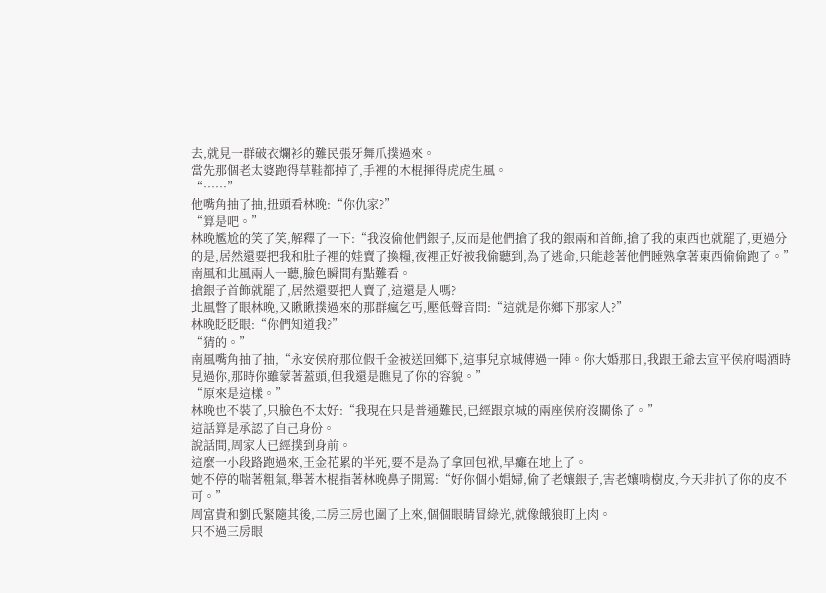去,就見一群破衣爛衫的難民張牙舞爪撲過來。
當先那個老太婆跑得草鞋都掉了,手裡的木棍揮得虎虎生風。
“……”
他嘴角抽了抽,扭頭看林晚:“你仇家?”
“算是吧。”
林晚尷尬的笑了笑,解釋了一下:“我沒偷他們銀子,反而是他們搶了我的銀兩和首飾,搶了我的東西也就罷了,更過分的是,居然還要把我和肚子裡的娃賣了換糧,夜裡正好被我偷聽到,為了逃命,只能趁著他們睡熟拿著東西偷偷跑了。”
南風和北風兩人一聽,臉色瞬間有點難看。
搶銀子首飾就罷了,居然還要把人賣了,這還是人嗎?
北風瞥了眼林晚,又瞅瞅撲過來的那群瘋乞丐,壓低聲音問:“這就是你鄉下那家人?”
林晚眨眨眼:“你們知道我?”
“猜的。”
南風嘴角抽了抽,“永安侯府那位假千金被送回鄉下,這事兒京城傳過一陣。你大婚那日,我跟王爺去宣平侯府喝酒時見過你,那時你雖蒙著蓋頭,但我還是瞧見了你的容貌。”
“原來是這樣。”
林晚也不裝了,只臉色不太好:“我現在只是普通難民,已經跟京城的兩座侯府沒關係了。”
這話算是承認了自己身份。
說話間,周家人已經撲到身前。
這麼一小段路跑過來,王金花累的半死,要不是為了拿回包袱,早癱在地上了。
她不停的喘著粗氣,舉著木棍指著林晚鼻子開罵:“好你個小娼婦,偷了老孃銀子,害老孃啃樹皮,今天非扒了你的皮不可。”
周富貴和劉氏緊隨其後,二房三房也圍了上來,個個眼睛冒綠光,就像餓狼盯上肉。
只不過三房眼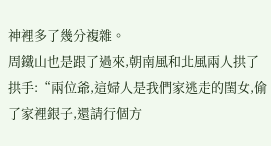神裡多了幾分複雜。
周鐵山也是跟了過來,朝南風和北風兩人拱了拱手:“兩位爺,這婦人是我們家逃走的閨女,偷了家裡銀子,還請行個方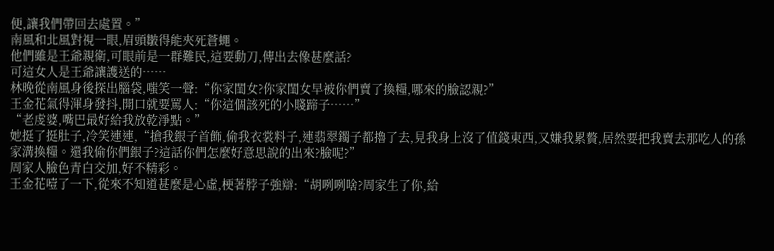便,讓我們帶回去處置。”
南風和北風對視一眼,眉頭皺得能夾死蒼蠅。
他們雖是王爺親衛,可眼前是一群難民,這要動刀,傳出去像甚麼話?
可這女人是王爺讓護送的……
林晚從南風身後探出腦袋,嗤笑一聲:“你家閨女?你家閨女早被你們賣了換糧,哪來的臉認親?”
王金花氣得渾身發抖,開口就要罵人:“你這個該死的小賤蹄子……”
“老虔婆,嘴巴最好給我放乾淨點。”
她挺了挺肚子,冷笑連連,“搶我銀子首飾,偷我衣裳料子,連翡翠鐲子都擼了去,見我身上沒了值錢東西,又嫌我累贅,居然要把我賣去那吃人的孫家溝換糧。還我偷你們銀子?這話你們怎麼好意思說的出來?臉呢?”
周家人臉色青白交加,好不精彩。
王金花噎了一下,從來不知道甚麼是心虛,梗著脖子強辯:“胡咧咧啥?周家生了你,給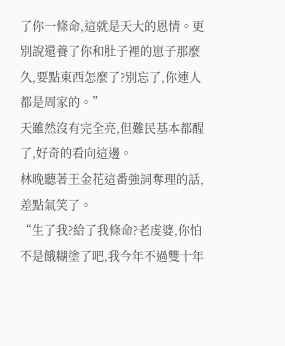了你一條命,這就是天大的恩情。更別說還養了你和肚子裡的崽子那麼久,要點東西怎麼了?別忘了,你連人都是周家的。”
天雖然沒有完全亮,但難民基本都醒了,好奇的看向這邊。
林晚聽著王金花這番強詞奪理的話,差點氣笑了。
“生了我?給了我條命?老虔婆,你怕不是餓糊塗了吧,我今年不過雙十年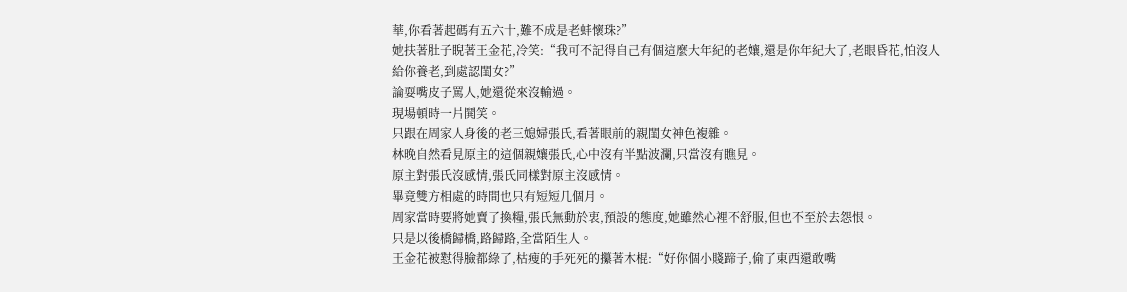華,你看著起碼有五六十,難不成是老蚌懷珠?”
她扶著肚子睨著王金花,冷笑:“我可不記得自己有個這麼大年紀的老孃,還是你年紀大了,老眼昏花,怕沒人給你養老,到處認閨女?”
論耍嘴皮子罵人,她還從來沒輸過。
現場頓時一片鬨笑。
只跟在周家人身後的老三媳婦張氏,看著眼前的親閨女神色複雜。
林晚自然看見原主的這個親孃張氏,心中沒有半點波瀾,只當沒有瞧見。
原主對張氏沒感情,張氏同樣對原主沒感情。
畢竟雙方相處的時間也只有短短几個月。
周家當時要將她賣了換糧,張氏無動於衷,預設的態度,她雖然心裡不舒服,但也不至於去怨恨。
只是以後橋歸橋,路歸路,全當陌生人。
王金花被懟得臉都綠了,枯瘦的手死死的攥著木棍:“好你個小賤蹄子,偷了東西還敢嘴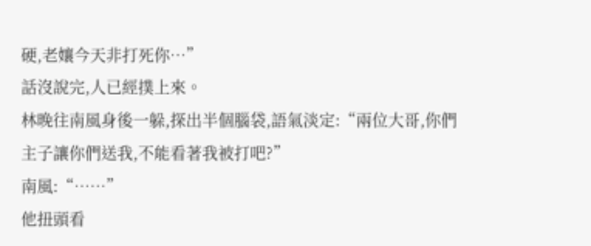硬,老孃今天非打死你…”
話沒說完,人已經撲上來。
林晚往南風身後一躲,探出半個腦袋,語氣淡定:“兩位大哥,你們主子讓你們送我,不能看著我被打吧?”
南風:“……”
他扭頭看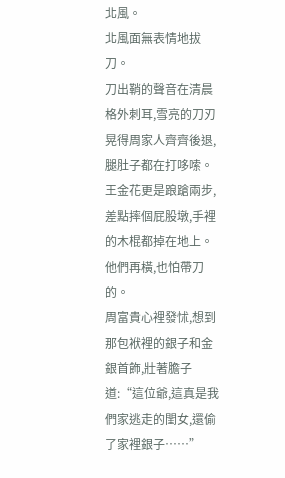北風。
北風面無表情地拔刀。
刀出鞘的聲音在清晨格外刺耳,雪亮的刀刃晃得周家人齊齊後退,腿肚子都在打哆嗦。
王金花更是踉蹌兩步,差點摔個屁股墩,手裡的木棍都掉在地上。
他們再橫,也怕帶刀的。
周富貴心裡發怵,想到那包袱裡的銀子和金銀首飾,壯著膽子道:“這位爺,這真是我們家逃走的閨女,還偷了家裡銀子……”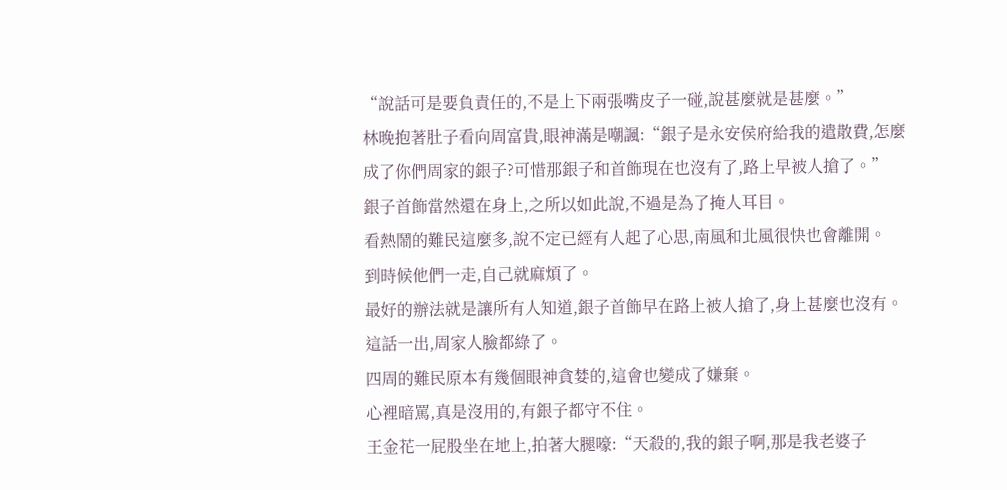“說話可是要負責任的,不是上下兩張嘴皮子一碰,說甚麼就是甚麼。”
林晚抱著肚子看向周富貴,眼神滿是嘲諷:“銀子是永安侯府給我的遣散費,怎麼成了你們周家的銀子?可惜那銀子和首飾現在也沒有了,路上早被人搶了。”
銀子首飾當然還在身上,之所以如此說,不過是為了掩人耳目。
看熱鬧的難民這麼多,說不定已經有人起了心思,南風和北風很快也會離開。
到時候他們一走,自己就麻煩了。
最好的辦法就是讓所有人知道,銀子首飾早在路上被人搶了,身上甚麼也沒有。
這話一出,周家人臉都綠了。
四周的難民原本有幾個眼神貪婪的,這會也變成了嫌棄。
心裡暗罵,真是沒用的,有銀子都守不住。
王金花一屁股坐在地上,拍著大腿嚎:“天殺的,我的銀子啊,那是我老婆子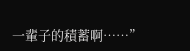一輩子的積蓄啊……”